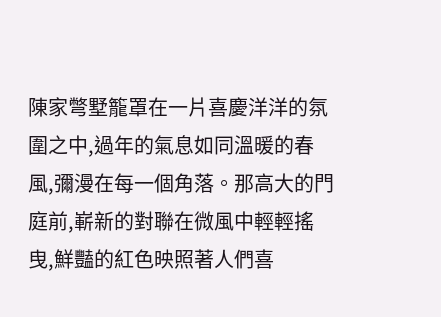陳家彆墅籠罩在一片喜慶洋洋的氛圍之中,過年的氣息如同溫暖的春風,彌漫在每一個角落。那高大的門庭前,嶄新的對聯在微風中輕輕搖曳,鮮豔的紅色映照著人們喜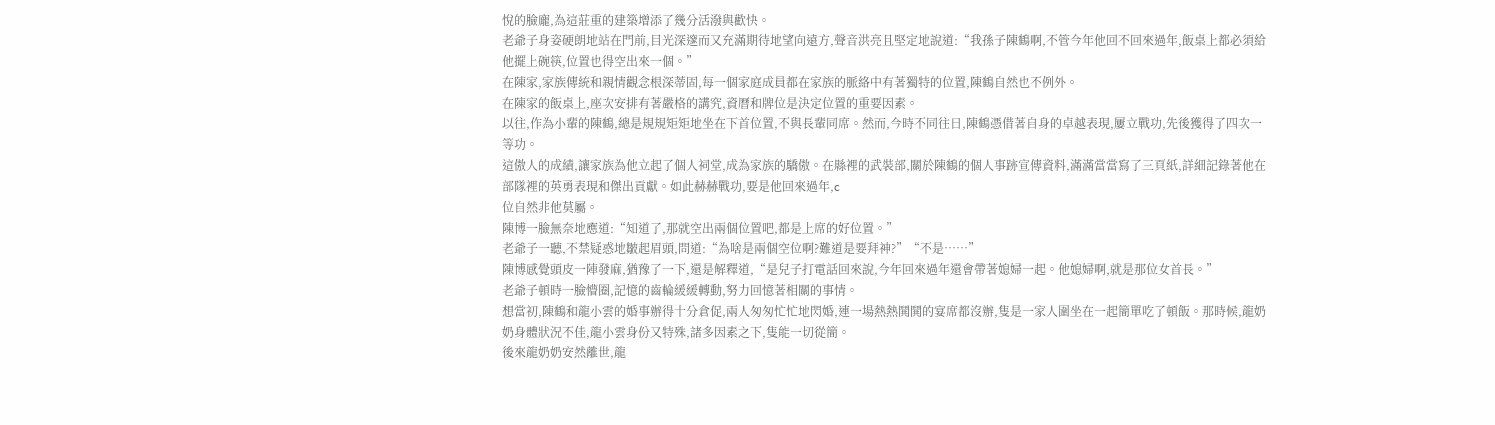悅的臉龐,為這莊重的建築增添了幾分活潑與歡快。
老爺子身姿硬朗地站在門前,目光深邃而又充滿期待地望向遠方,聲音洪亮且堅定地說道:“我孫子陳鶴啊,不管今年他回不回來過年,飯桌上都必須給他擺上碗筷,位置也得空出來一個。”
在陳家,家族傳統和親情觀念根深蒂固,每一個家庭成員都在家族的脈絡中有著獨特的位置,陳鶴自然也不例外。
在陳家的飯桌上,座次安排有著嚴格的講究,資曆和牌位是決定位置的重要因素。
以往,作為小輩的陳鶴,總是規規矩矩地坐在下首位置,不與長輩同席。然而,今時不同往日,陳鶴憑借著自身的卓越表現,屢立戰功,先後獲得了四次一等功。
這傲人的成績,讓家族為他立起了個人祠堂,成為家族的驕傲。在縣裡的武裝部,關於陳鶴的個人事跡宣傳資料,滿滿當當寫了三頁紙,詳細記錄著他在部隊裡的英勇表現和傑出貢獻。如此赫赫戰功,要是他回來過年,c
位自然非他莫屬。
陳博一臉無奈地應道:“知道了,那就空出兩個位置吧,都是上席的好位置。”
老爺子一聽,不禁疑惑地皺起眉頭,問道:“為啥是兩個空位啊?難道是要拜神?”“不是……”
陳博感覺頭皮一陣發麻,猶豫了一下,還是解釋道,“是兒子打電話回來說,今年回來過年還會帶著媳婦一起。他媳婦啊,就是那位女首長。”
老爺子頓時一臉懵圈,記憶的齒輪緩緩轉動,努力回憶著相關的事情。
想當初,陳鶴和龍小雲的婚事辦得十分倉促,兩人匆匆忙忙地閃婚,連一場熱熱鬨鬨的宴席都沒辦,隻是一家人圍坐在一起簡單吃了頓飯。那時候,龍奶奶身體狀況不佳,龍小雲身份又特殊,諸多因素之下,隻能一切從簡。
後來龍奶奶安然離世,龍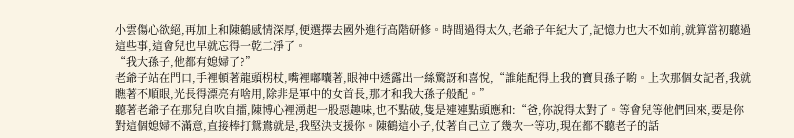小雲傷心欲絕,再加上和陳鶴感情深厚,便選擇去國外進行高階研修。時間過得太久,老爺子年紀大了,記憶力也大不如前,就算當初聽過這些事,這會兒也早就忘得一乾二淨了。
“我大孫子,他都有媳婦了?”
老爺子站在門口,手裡頓著龍頭柺杖,嘴裡嘟囔著,眼神中透露出一絲驚訝和喜悅,“誰能配得上我的寶貝孫子喲。上次那個女記者,我就瞧著不順眼,光長得漂亮有啥用,除非是軍中的女首長,那才和我大孫子般配。”
聽著老爺子在那兒自吹自擂,陳博心裡湧起一股惡趣味,也不點破,隻是連連點頭應和:“爸,你說得太對了。等會兒等他們回來,要是你對這個媳婦不滿意,直接棒打鴛鴦就是,我堅決支援你。陳鶴這小子,仗著自己立了幾次一等功,現在都不聽老子的話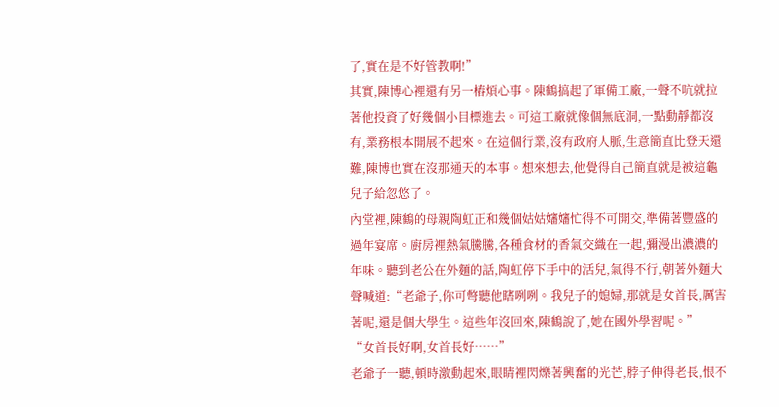了,實在是不好管教啊!”
其實,陳博心裡還有另一樁煩心事。陳鶴搞起了軍備工廠,一聲不吭就拉著他投資了好幾個小目標進去。可這工廠就像個無底洞,一點動靜都沒有,業務根本開展不起來。在這個行業,沒有政府人脈,生意簡直比登天還難,陳博也實在沒那通天的本事。想來想去,他覺得自己簡直就是被這龜兒子給忽悠了。
內堂裡,陳鶴的母親陶虹正和幾個姑姑嬸嬸忙得不可開交,準備著豐盛的過年宴席。廚房裡熱氣騰騰,各種食材的香氣交織在一起,彌漫出濃濃的年味。聽到老公在外麵的話,陶虹停下手中的活兒,氣得不行,朝著外麵大聲喊道:“老爺子,你可彆聽他瞎咧咧。我兒子的媳婦,那就是女首長,厲害著呢,還是個大學生。這些年沒回來,陳鶴說了,她在國外學習呢。”
“女首長好啊,女首長好……”
老爺子一聽,頓時激動起來,眼睛裡閃爍著興奮的光芒,脖子伸得老長,恨不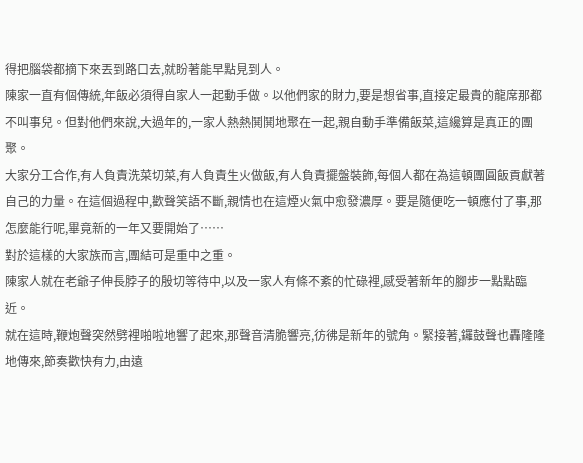得把腦袋都摘下來丟到路口去,就盼著能早點見到人。
陳家一直有個傳統,年飯必須得自家人一起動手做。以他們家的財力,要是想省事,直接定最貴的龍席那都不叫事兒。但對他們來說,大過年的,一家人熱熱鬨鬨地聚在一起,親自動手準備飯菜,這纔算是真正的團聚。
大家分工合作,有人負責洗菜切菜,有人負責生火做飯,有人負責擺盤裝飾,每個人都在為這頓團圓飯貢獻著自己的力量。在這個過程中,歡聲笑語不斷,親情也在這煙火氣中愈發濃厚。要是隨便吃一頓應付了事,那怎麼能行呢,畢竟新的一年又要開始了……
對於這樣的大家族而言,團結可是重中之重。
陳家人就在老爺子伸長脖子的殷切等待中,以及一家人有條不紊的忙碌裡,感受著新年的腳步一點點臨近。
就在這時,鞭炮聲突然劈裡啪啦地響了起來,那聲音清脆響亮,彷彿是新年的號角。緊接著,鑼鼓聲也轟隆隆地傳來,節奏歡快有力,由遠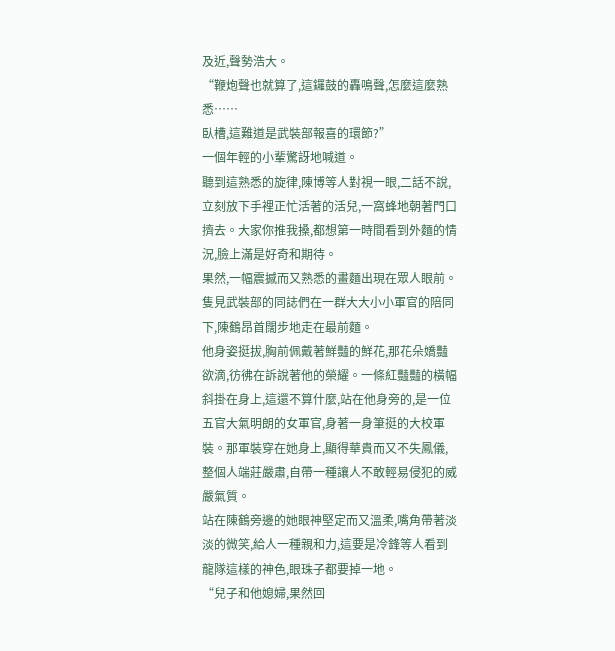及近,聲勢浩大。
“鞭炮聲也就算了,這鑼鼓的轟鳴聲,怎麼這麼熟悉……
臥槽,這難道是武裝部報喜的環節?”
一個年輕的小輩驚訝地喊道。
聽到這熟悉的旋律,陳博等人對視一眼,二話不說,立刻放下手裡正忙活著的活兒,一窩蜂地朝著門口擠去。大家你推我搡,都想第一時間看到外麵的情況,臉上滿是好奇和期待。
果然,一幅震撼而又熟悉的畫麵出現在眾人眼前。
隻見武裝部的同誌們在一群大大小小軍官的陪同下,陳鶴昂首闊步地走在最前麵。
他身姿挺拔,胸前佩戴著鮮豔的鮮花,那花朵嬌豔欲滴,彷彿在訴說著他的榮耀。一條紅豔豔的橫幅斜掛在身上,這還不算什麼,站在他身旁的,是一位五官大氣明朗的女軍官,身著一身筆挺的大校軍裝。那軍裝穿在她身上,顯得華貴而又不失鳳儀,整個人端莊嚴肅,自帶一種讓人不敢輕易侵犯的威嚴氣質。
站在陳鶴旁邊的她眼神堅定而又溫柔,嘴角帶著淡淡的微笑,給人一種親和力,這要是冷鋒等人看到龍隊這樣的神色,眼珠子都要掉一地。
“兒子和他媳婦,果然回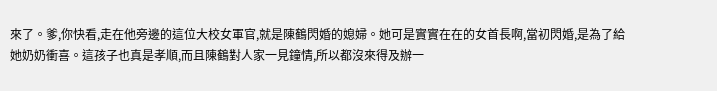來了。爹,你快看,走在他旁邊的這位大校女軍官,就是陳鶴閃婚的媳婦。她可是實實在在的女首長啊,當初閃婚,是為了給她奶奶衝喜。這孩子也真是孝順,而且陳鶴對人家一見鐘情,所以都沒來得及辦一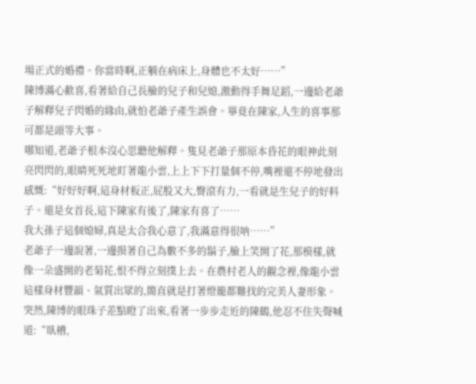場正式的婚禮。你當時啊,正躺在病床上,身體也不太好……”
陳博滿心歡喜,看著給自己長臉的兒子和兒媳,激動得手舞足蹈,一邊給老爺子解釋兒子閃婚的緣由,就怕老爺子產生誤會。畢竟在陳家,人生的喜事那可都是頭等大事。
哪知道,老爺子根本沒心思聽他解釋。隻見老爺子那原本昏花的眼神此刻亮閃閃的,眼睛死死地盯著龍小雲,上上下下打量個不停,嘴裡還不停地發出感慨:“好好好啊,這身材板正,屁股又大,臀滾有力,一看就是生兒子的好料子。還是女首長,這下陳家有後了,陳家有喜了……
我大孫子這個媳婦,真是太合我心意了,我滿意得很呐……”
老爺子一邊說著,一邊摸著自己為數不多的鬍子,臉上笑開了花,那模樣,就像一朵盛開的老菊花,恨不得立刻撲上去。在農村老人的觀念裡,像龍小雲這樣身材豐韻、氣質出眾的,簡直就是打著燈籠都難找的完美人妻形象。
突然,陳博的眼珠子差點瞪了出來,看著一步步走近的陳鶴,他忍不住失聲喊道:“臥槽,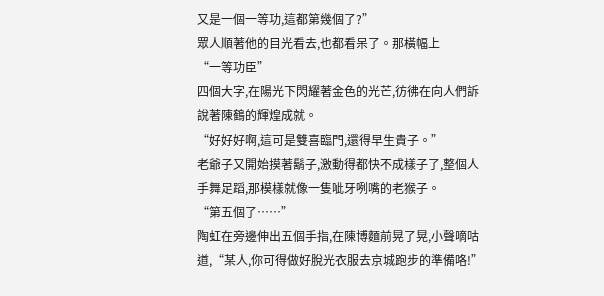又是一個一等功,這都第幾個了?”
眾人順著他的目光看去,也都看呆了。那橫幅上
“一等功臣”
四個大字,在陽光下閃耀著金色的光芒,彷彿在向人們訴說著陳鶴的輝煌成就。
“好好好啊,這可是雙喜臨門,還得早生貴子。”
老爺子又開始摸著鬍子,激動得都快不成樣子了,整個人手舞足蹈,那模樣就像一隻呲牙咧嘴的老猴子。
“第五個了……”
陶虹在旁邊伸出五個手指,在陳博麵前晃了晃,小聲嘀咕道,“某人,你可得做好脫光衣服去京城跑步的準備咯!”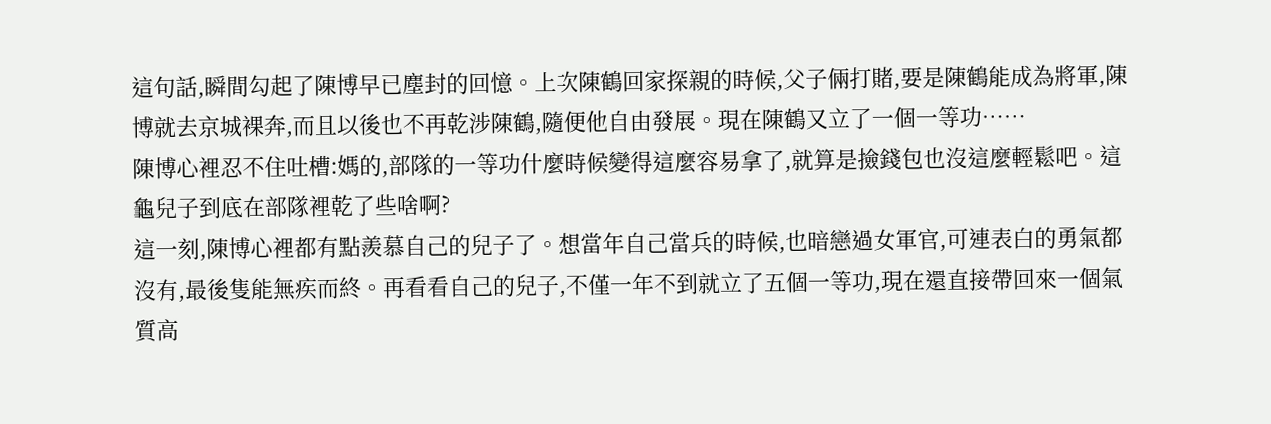這句話,瞬間勾起了陳博早已塵封的回憶。上次陳鶴回家探親的時候,父子倆打賭,要是陳鶴能成為將軍,陳博就去京城裸奔,而且以後也不再乾涉陳鶴,隨便他自由發展。現在陳鶴又立了一個一等功……
陳博心裡忍不住吐槽:媽的,部隊的一等功什麼時候變得這麼容易拿了,就算是撿錢包也沒這麼輕鬆吧。這龜兒子到底在部隊裡乾了些啥啊?
這一刻,陳博心裡都有點羨慕自己的兒子了。想當年自己當兵的時候,也暗戀過女軍官,可連表白的勇氣都沒有,最後隻能無疾而終。再看看自己的兒子,不僅一年不到就立了五個一等功,現在還直接帶回來一個氣質高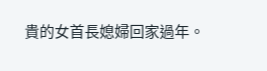貴的女首長媳婦回家過年。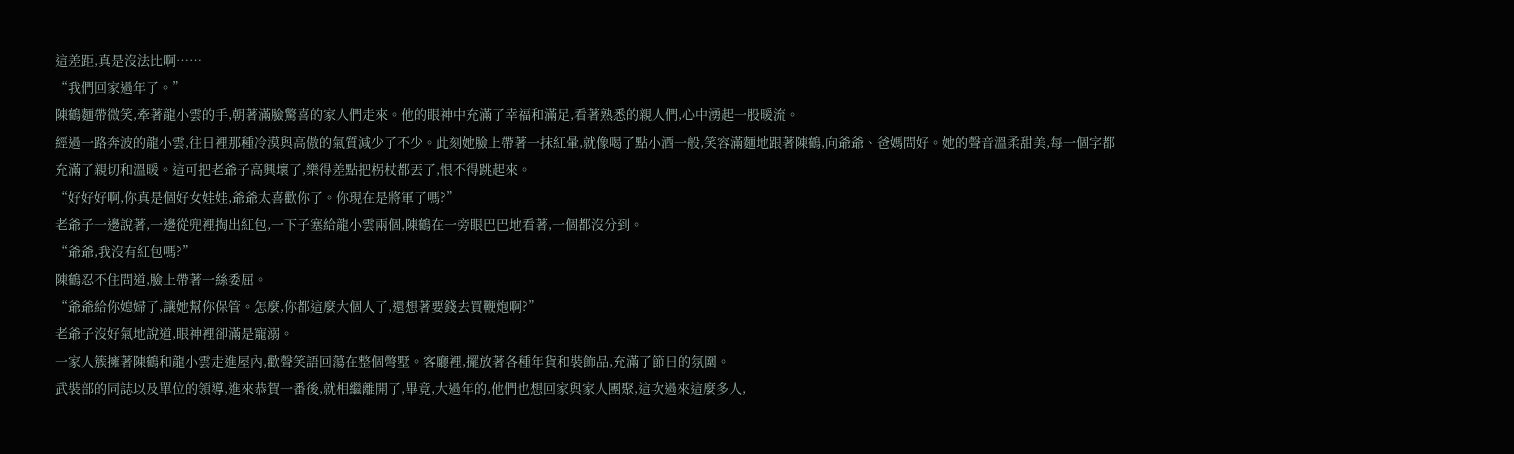這差距,真是沒法比啊……
“我們回家過年了。”
陳鶴麵帶微笑,牽著龍小雲的手,朝著滿臉驚喜的家人們走來。他的眼神中充滿了幸福和滿足,看著熟悉的親人們,心中湧起一股暖流。
經過一路奔波的龍小雲,往日裡那種冷漠與高傲的氣質減少了不少。此刻她臉上帶著一抹紅暈,就像喝了點小酒一般,笑容滿麵地跟著陳鶴,向爺爺、爸媽問好。她的聲音溫柔甜美,每一個字都充滿了親切和溫暖。這可把老爺子高興壞了,樂得差點把柺杖都丟了,恨不得跳起來。
“好好好啊,你真是個好女娃娃,爺爺太喜歡你了。你現在是將軍了嗎?”
老爺子一邊說著,一邊從兜裡掏出紅包,一下子塞給龍小雲兩個,陳鶴在一旁眼巴巴地看著,一個都沒分到。
“爺爺,我沒有紅包嗎?”
陳鶴忍不住問道,臉上帶著一絲委屈。
“爺爺給你媳婦了,讓她幫你保管。怎麼,你都這麼大個人了,還想著要錢去買鞭炮啊?”
老爺子沒好氣地說道,眼神裡卻滿是寵溺。
一家人簇擁著陳鶴和龍小雲走進屋內,歡聲笑語回蕩在整個彆墅。客廳裡,擺放著各種年貨和裝飾品,充滿了節日的氛圍。
武裝部的同誌以及單位的領導,進來恭賀一番後,就相繼離開了,畢竟,大過年的,他們也想回家與家人團聚,這次過來這麼多人,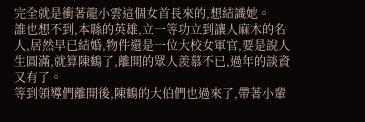完全就是衝著龍小雲這個女首長來的,想結識她。
誰也想不到,本縣的英雄,立一等功立到讓人麻木的名人,居然早已結婚,物件還是一位大校女軍官,要是說人生圓滿,就算陳鶴了,離開的眾人羨慕不已,過年的談資又有了。
等到領導們離開後,陳鶴的大伯們也過來了,帶著小輩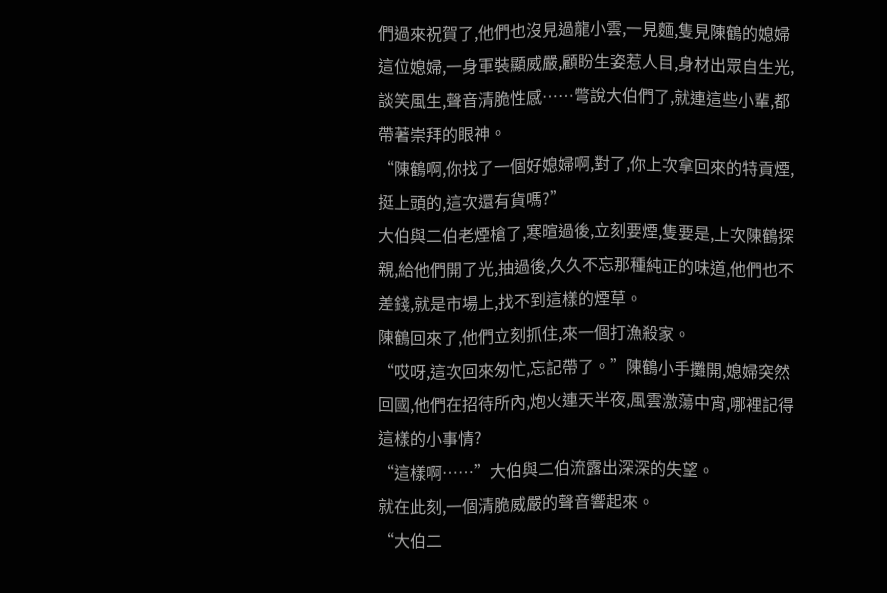們過來祝賀了,他們也沒見過龍小雲,一見麵,隻見陳鶴的媳婦這位媳婦,一身軍裝顯威嚴,顧盼生姿惹人目,身材出眾自生光,談笑風生,聲音清脆性感……彆說大伯們了,就連這些小輩,都帶著崇拜的眼神。
“陳鶴啊,你找了一個好媳婦啊,對了,你上次拿回來的特貢煙,挺上頭的,這次還有貨嗎?”
大伯與二伯老煙槍了,寒暄過後,立刻要煙,隻要是,上次陳鶴探親,給他們開了光,抽過後,久久不忘那種純正的味道,他們也不差錢,就是市場上,找不到這樣的煙草。
陳鶴回來了,他們立刻抓住,來一個打漁殺家。
“哎呀,這次回來匆忙,忘記帶了。”陳鶴小手攤開,媳婦突然回國,他們在招待所內,炮火連天半夜,風雲激蕩中宵,哪裡記得這樣的小事情?
“這樣啊……”大伯與二伯流露出深深的失望。
就在此刻,一個清脆威嚴的聲音響起來。
“大伯二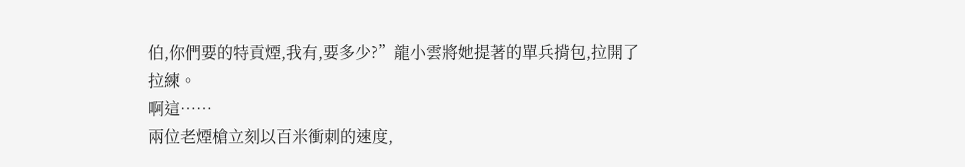伯,你們要的特貢煙,我有,要多少?”龍小雲將她提著的單兵揹包,拉開了拉練。
啊這……
兩位老煙槍立刻以百米衝刺的速度,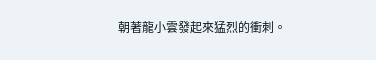朝著龍小雲發起來猛烈的衝刺。